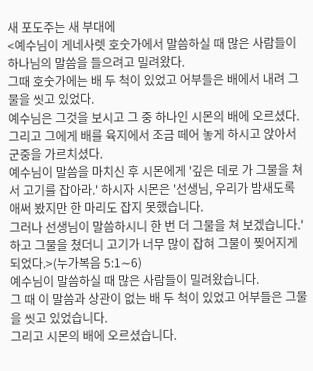새 포도주는 새 부대에
<예수님이 게네사렛 호숫가에서 말씀하실 때 많은 사람들이 하나님의 말씀을 들으려고 밀려왔다.
그때 호숫가에는 배 두 척이 있었고 어부들은 배에서 내려 그물을 씻고 있었다.
예수님은 그것을 보시고 그 중 하나인 시몬의 배에 오르셨다.
그리고 그에게 배를 육지에서 조금 떼어 놓게 하시고 앉아서 군중을 가르치셨다.
예수님이 말씀을 마치신 후 시몬에게 '깊은 데로 가 그물을 쳐서 고기를 잡아라.' 하시자 시몬은 '선생님, 우리가 밤새도록 애써 봤지만 한 마리도 잡지 못했습니다.
그러나 선생님이 말씀하시니 한 번 더 그물을 쳐 보겠습니다.' 하고 그물을 쳤더니 고기가 너무 많이 잡혀 그물이 찢어지게 되었다.>(누가복음 5:1∼6)
예수님이 말씀하실 때 많은 사람들이 밀려왔습니다.
그 때 이 말씀과 상관이 없는 배 두 척이 있었고 어부들은 그물을 씻고 있었습니다.
그리고 시몬의 배에 오르셨습니다.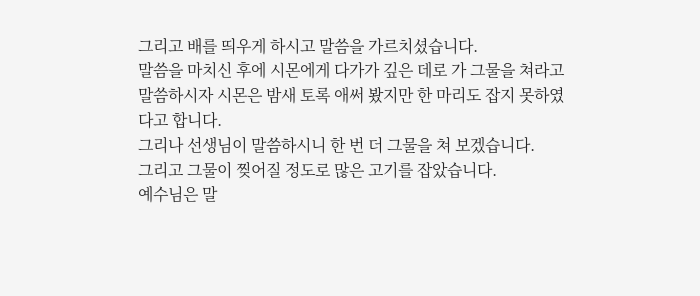그리고 배를 띄우게 하시고 말씀을 가르치셨습니다.
말씀을 마치신 후에 시몬에게 다가가 깊은 데로 가 그물을 쳐라고 말씀하시자 시몬은 밤새 토록 애써 봤지만 한 마리도 잡지 못하였다고 합니다.
그리나 선생님이 말씀하시니 한 번 더 그물을 쳐 보겠습니다.
그리고 그물이 찢어질 정도로 많은 고기를 잡았습니다.
예수님은 말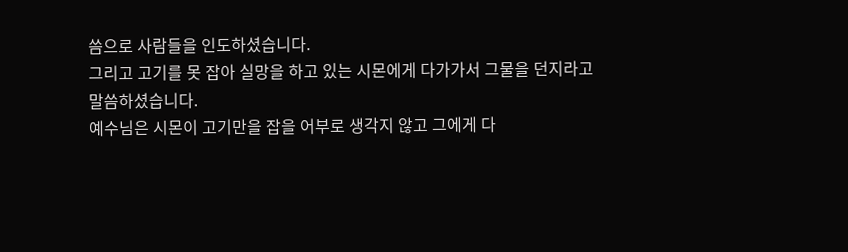씀으로 사람들을 인도하셨습니다.
그리고 고기를 못 잡아 실망을 하고 있는 시몬에게 다가가서 그물을 던지라고 말씀하셨습니다.
예수님은 시몬이 고기만을 잡을 어부로 생각지 않고 그에게 다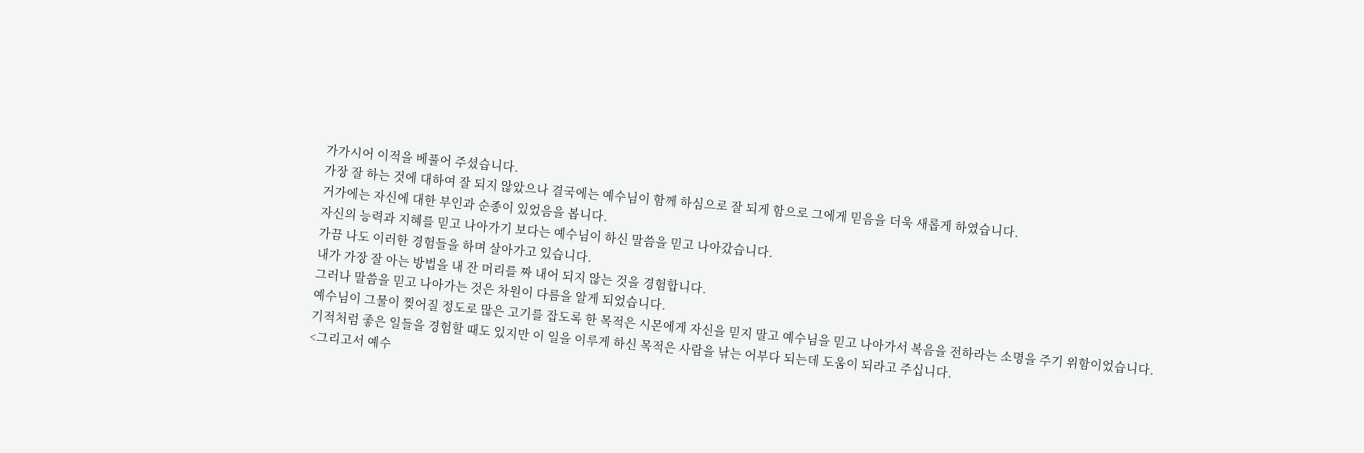가가시어 이적을 베풀어 주셨습니다.
가장 잘 하는 것에 대하여 잘 되지 않았으나 결국에는 예수님이 함께 하심으로 잘 되게 함으로 그에게 믿음을 더욱 새롭게 하였습니다.
거가에는 자신에 대한 부인과 순종이 있었음을 봅니다.
자신의 능력과 지혜를 믿고 나아가기 보다는 예수님이 하신 말씀을 믿고 나아갔습니다.
가끔 나도 이러한 경험들을 하며 살아가고 있습니다.
내가 가장 잘 아는 방법을 내 잔 머리를 짜 내어 되지 않는 것을 경험합니다.
그러나 말씀을 믿고 나아가는 것은 차원이 다름을 알게 되었습니다.
예수님이 그물이 찢어질 정도로 많은 고기를 잡도록 한 목적은 시몬에게 자신을 믿지 말고 예수님을 믿고 나아가서 복음을 전하라는 소명을 주기 위함이었습니다.
기적처럼 좋은 일들을 경험할 때도 있지만 이 일을 이루게 하신 목적은 사람을 낚는 어부다 되는데 도움이 되라고 주십니다.
<그리고서 예수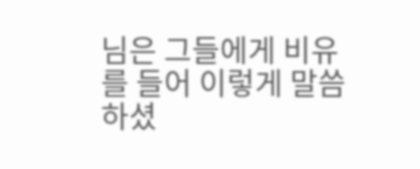님은 그들에게 비유를 들어 이렇게 말씀하셨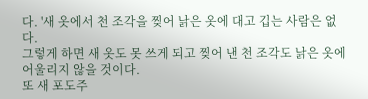다. '새 옷에서 천 조각을 찢어 낡은 옷에 대고 깁는 사람은 없다.
그렇게 하면 새 옷도 못 쓰게 되고 찢어 낸 천 조각도 낡은 옷에 어울리지 않을 것이다.
또 새 포도주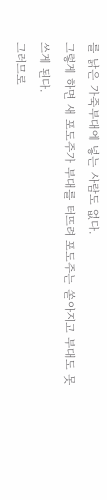를 낡은 가죽부대에 넣는 사람도 없다.
그렇게 하면 새 포도주가 부대를 터뜨려 포도주는 쏟아지고 부대도 못 쓰게 된다.
그러므로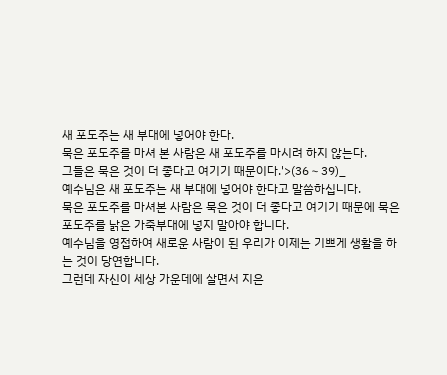새 포도주는 새 부대에 넣어야 한다.
묵은 포도주를 마셔 본 사람은 새 포도주를 마시려 하지 않는다.
그들은 묵은 것이 더 좋다고 여기기 때문이다.'>(36∼39)_
예수님은 새 포도주는 새 부대에 넣어야 한다고 말씀하십니다.
묵은 포도주를 마셔본 사람은 묵은 것이 더 좋다고 여기기 때문에 묵은 포도주를 낡은 가죽부대에 넣지 말아야 합니다.
예수님을 영접하여 새로운 사람이 된 우리가 이제는 기쁘게 생활을 하는 것이 당연합니다.
그런데 자신이 세상 가운데에 살면서 지은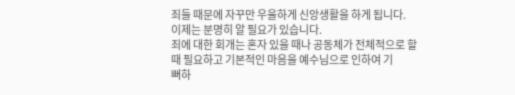죄들 때문에 자꾸만 우울하게 신앙생활을 하게 됩니다.
이제는 분명히 알 필요가 있습니다.
죄에 대한 회개는 혼자 있을 때나 공동체가 전체적으로 할 때 필요하고 기본적인 마음을 예수님으로 인하여 기
뻐하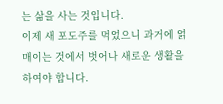는 삶을 사는 것입니다.
이제 새 포도주를 먹었으니 과거에 얽매이는 것에서 벗어나 새로운 생활을 하여야 합니다.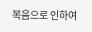복음으로 인하여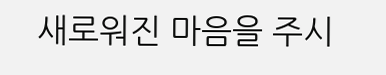새로워진 마음을 주시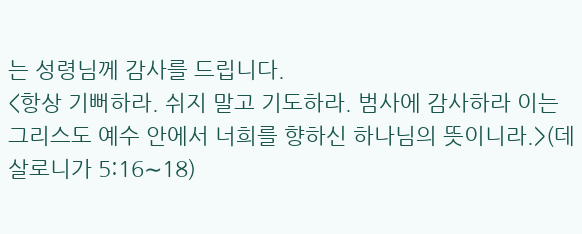는 성령님께 감사를 드립니다.
<항상 기뻐하라. 쉬지 말고 기도하라. 범사에 감사하라 이는 그리스도 예수 안에서 너희를 향하신 하나님의 뜻이니라.>(데살로니가 5:16∼18)